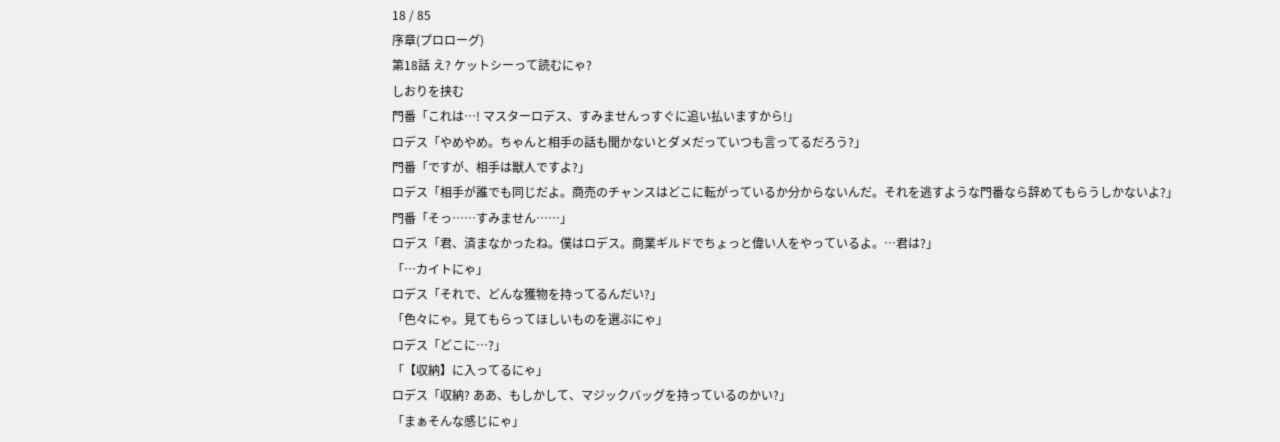18 / 85
序章(プロローグ)
第18話 え? ケットシーって読むにゃ?
しおりを挟む
門番「これは…! マスターロデス、すみませんっすぐに追い払いますから!」
ロデス「やめやめ。ちゃんと相手の話も聞かないとダメだっていつも言ってるだろう?」
門番「ですが、相手は獣人ですよ?」
ロデス「相手が誰でも同じだよ。商売のチャンスはどこに転がっているか分からないんだ。それを逃すような門番なら辞めてもらうしかないよ?」
門番「そっ……すみません……」
ロデス「君、済まなかったね。僕はロデス。商業ギルドでちょっと偉い人をやっているよ。…君は?」
「…カイトにゃ」
ロデス「それで、どんな獲物を持ってるんだい?」
「色々にゃ。見てもらってほしいものを選ぶにゃ」
ロデス「どこに…?」
「【収納】に入ってるにゃ」
ロデス「収納? ああ、もしかして、マジックバッグを持っているのかい?」
「まぁそんな感じにゃ」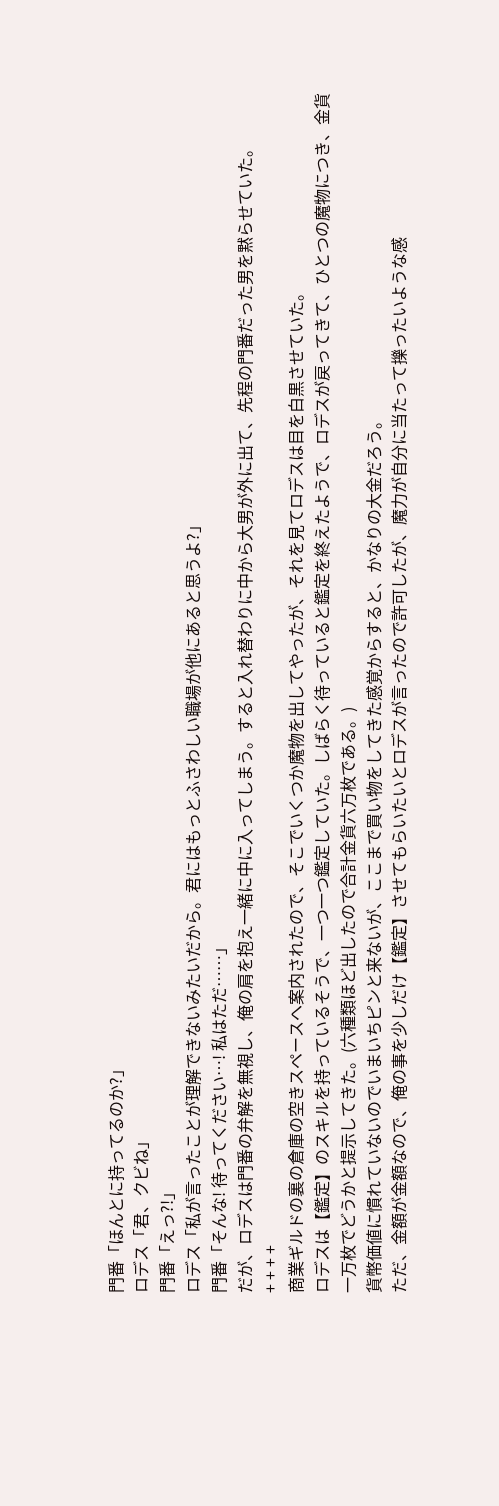門番「ほんとに持ってるのか?」
ロデス「君、クビね」
門番「えっ?!」
ロデス「私が言ったことが理解できないみたいだから。君にはもっとふさわしい職場が他にあると思うよ?」
門番「そんな! 待ってください…! 私はただ……」
だが、ロデスは門番の弁解を無視し、俺の肩を抱え一緒に中に入ってしまう。すると入れ替わりに中から大男が外に出て、先程の門番だった男を黙らせていた。
+ + + +
商業ギルドの裏の倉庫の空きスペースへ案内されたので、そこでいくつか魔物を出してやったが、それを見てロデスは目を白黒させていた。
ロデスは【鑑定】のスキルを持っているそうで、一つ一つ鑑定していた。しばらく待っていると鑑定を終えたようで、ロデスが戻ってきて、ひとつの魔物につき、金貨一万枚でどうかと提示してきた。(六種類ほど出したので合計金貨六万枚である。)
貨幣価値に慣れていないのでいまいちピンと来ないが、ここまで買い物をしてきた感覚からすると、かなりの大金だろう。
ただ、金額が金額なので、俺の事を少しだけ【鑑定】させてもらいたいとロデスが言ったので許可したが、魔力が自分に当たって擽ったいような感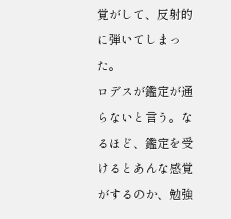覚がして、反射的に弾いてしまった。
ロデスが鑑定が通らないと言う。なるほど、鑑定を受けるとあんな感覚がするのか、勉強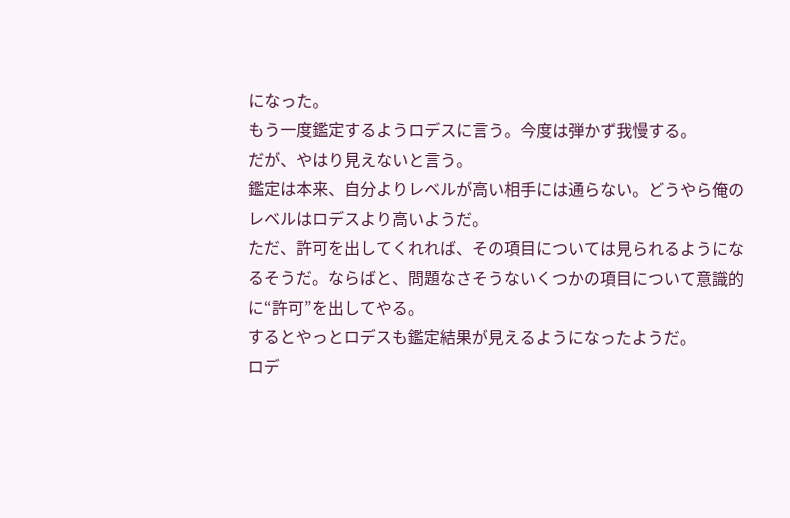になった。
もう一度鑑定するようロデスに言う。今度は弾かず我慢する。
だが、やはり見えないと言う。
鑑定は本来、自分よりレベルが高い相手には通らない。どうやら俺のレベルはロデスより高いようだ。
ただ、許可を出してくれれば、その項目については見られるようになるそうだ。ならばと、問題なさそうないくつかの項目について意識的に“許可”を出してやる。
するとやっとロデスも鑑定結果が見えるようになったようだ。
ロデ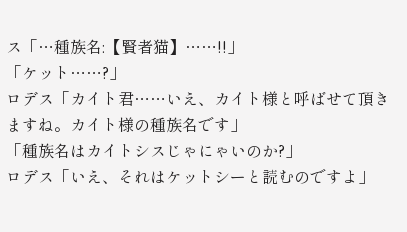ス「…種族名:【賢者猫】……!!」
「ケット……?」
ロデス「カイト君……いえ、カイト様と呼ばせて頂きますね。カイト様の種族名です」
「種族名はカイトシスじゃにゃいのか?」
ロデス「いえ、それはケットシーと読むのですよ」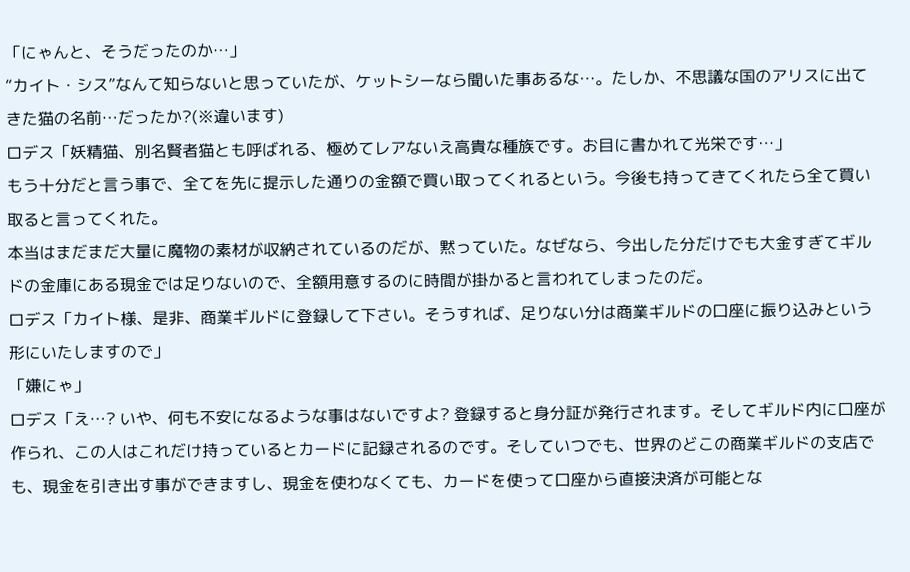「にゃんと、そうだったのか…」
“カイト・シス”なんて知らないと思っていたが、ケットシーなら聞いた事あるな…。たしか、不思議な国のアリスに出てきた猫の名前…だったか?(※違います)
ロデス「妖精猫、別名賢者猫とも呼ばれる、極めてレアないえ高貴な種族です。お目に書かれて光栄です…」
もう十分だと言う事で、全てを先に提示した通りの金額で買い取ってくれるという。今後も持ってきてくれたら全て買い取ると言ってくれた。
本当はまだまだ大量に魔物の素材が収納されているのだが、黙っていた。なぜなら、今出した分だけでも大金すぎてギルドの金庫にある現金では足りないので、全額用意するのに時間が掛かると言われてしまったのだ。
ロデス「カイト様、是非、商業ギルドに登録して下さい。そうすれば、足りない分は商業ギルドの口座に振り込みという形にいたしますので」
「嫌にゃ」
ロデス「え…? いや、何も不安になるような事はないですよ? 登録すると身分証が発行されます。そしてギルド内に口座が作られ、この人はこれだけ持っているとカードに記録されるのです。そしていつでも、世界のどこの商業ギルドの支店でも、現金を引き出す事ができますし、現金を使わなくても、カードを使って口座から直接決済が可能とな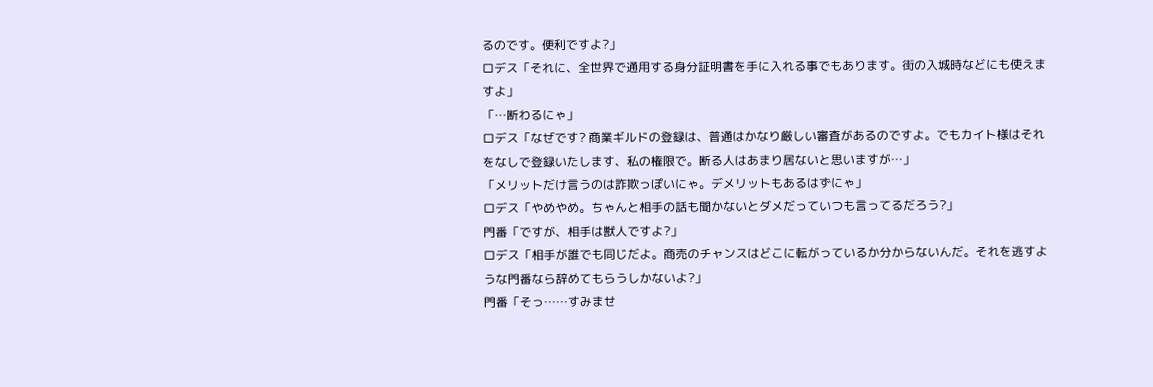るのです。便利ですよ?」
ロデス「それに、全世界で通用する身分証明書を手に入れる事でもあります。街の入城時などにも使えますよ」
「…断わるにゃ」
ロデス「なぜです? 商業ギルドの登録は、普通はかなり厳しい審査があるのですよ。でもカイト様はそれをなしで登録いたします、私の権限で。断る人はあまり居ないと思いますが…」
「メリットだけ言うのは詐欺っぽいにゃ。デメリットもあるはずにゃ」
ロデス「やめやめ。ちゃんと相手の話も聞かないとダメだっていつも言ってるだろう?」
門番「ですが、相手は獣人ですよ?」
ロデス「相手が誰でも同じだよ。商売のチャンスはどこに転がっているか分からないんだ。それを逃すような門番なら辞めてもらうしかないよ?」
門番「そっ……すみませ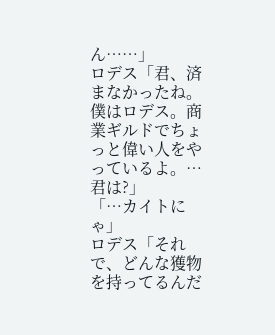ん……」
ロデス「君、済まなかったね。僕はロデス。商業ギルドでちょっと偉い人をやっているよ。…君は?」
「…カイトにゃ」
ロデス「それで、どんな獲物を持ってるんだ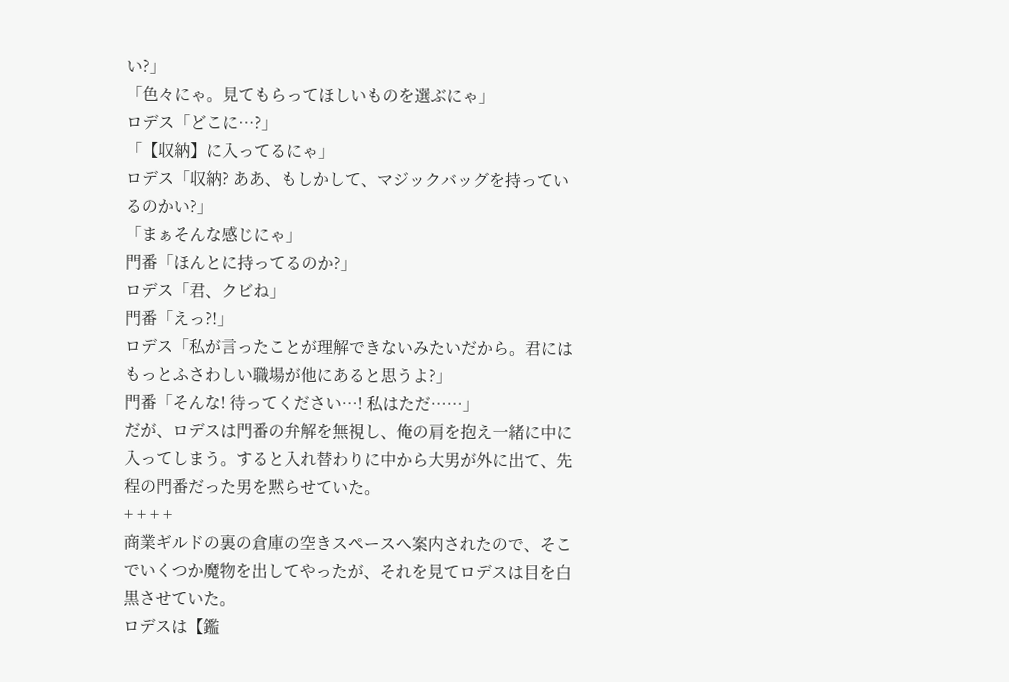い?」
「色々にゃ。見てもらってほしいものを選ぶにゃ」
ロデス「どこに…?」
「【収納】に入ってるにゃ」
ロデス「収納? ああ、もしかして、マジックバッグを持っているのかい?」
「まぁそんな感じにゃ」
門番「ほんとに持ってるのか?」
ロデス「君、クビね」
門番「えっ?!」
ロデス「私が言ったことが理解できないみたいだから。君にはもっとふさわしい職場が他にあると思うよ?」
門番「そんな! 待ってください…! 私はただ……」
だが、ロデスは門番の弁解を無視し、俺の肩を抱え一緒に中に入ってしまう。すると入れ替わりに中から大男が外に出て、先程の門番だった男を黙らせていた。
+ + + +
商業ギルドの裏の倉庫の空きスペースへ案内されたので、そこでいくつか魔物を出してやったが、それを見てロデスは目を白黒させていた。
ロデスは【鑑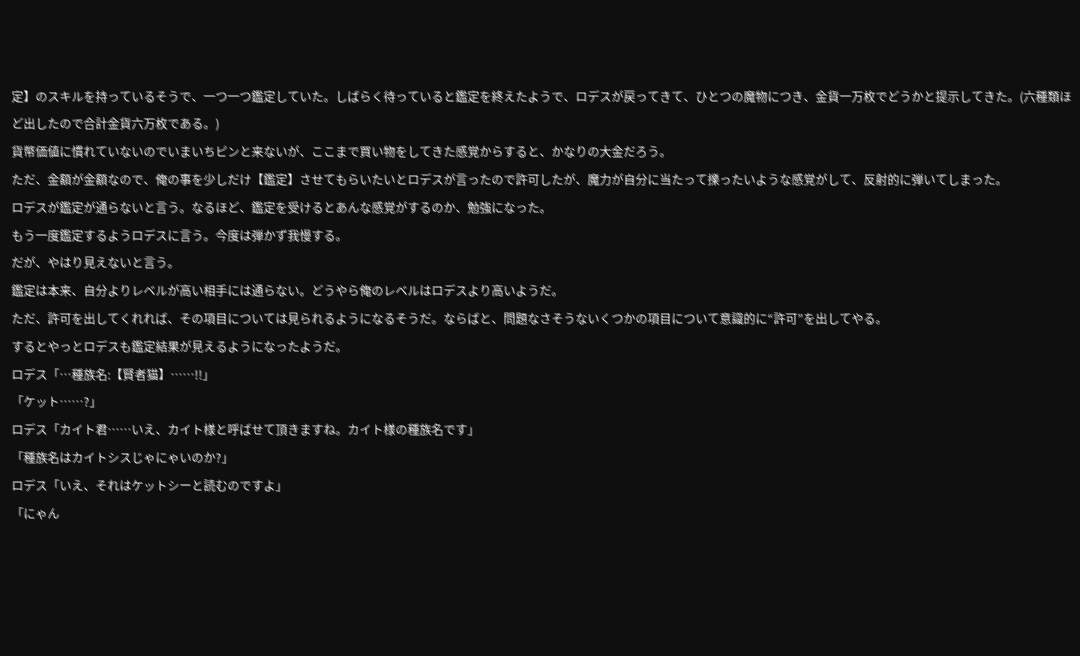定】のスキルを持っているそうで、一つ一つ鑑定していた。しばらく待っていると鑑定を終えたようで、ロデスが戻ってきて、ひとつの魔物につき、金貨一万枚でどうかと提示してきた。(六種類ほど出したので合計金貨六万枚である。)
貨幣価値に慣れていないのでいまいちピンと来ないが、ここまで買い物をしてきた感覚からすると、かなりの大金だろう。
ただ、金額が金額なので、俺の事を少しだけ【鑑定】させてもらいたいとロデスが言ったので許可したが、魔力が自分に当たって擽ったいような感覚がして、反射的に弾いてしまった。
ロデスが鑑定が通らないと言う。なるほど、鑑定を受けるとあんな感覚がするのか、勉強になった。
もう一度鑑定するようロデスに言う。今度は弾かず我慢する。
だが、やはり見えないと言う。
鑑定は本来、自分よりレベルが高い相手には通らない。どうやら俺のレベルはロデスより高いようだ。
ただ、許可を出してくれれば、その項目については見られるようになるそうだ。ならばと、問題なさそうないくつかの項目について意識的に“許可”を出してやる。
するとやっとロデスも鑑定結果が見えるようになったようだ。
ロデス「…種族名:【賢者猫】……!!」
「ケット……?」
ロデス「カイト君……いえ、カイト様と呼ばせて頂きますね。カイト様の種族名です」
「種族名はカイトシスじゃにゃいのか?」
ロデス「いえ、それはケットシーと読むのですよ」
「にゃん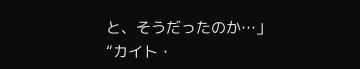と、そうだったのか…」
“カイト・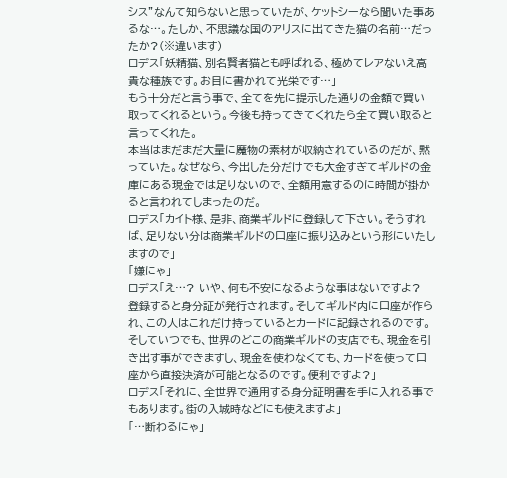シス”なんて知らないと思っていたが、ケットシーなら聞いた事あるな…。たしか、不思議な国のアリスに出てきた猫の名前…だったか?(※違います)
ロデス「妖精猫、別名賢者猫とも呼ばれる、極めてレアないえ高貴な種族です。お目に書かれて光栄です…」
もう十分だと言う事で、全てを先に提示した通りの金額で買い取ってくれるという。今後も持ってきてくれたら全て買い取ると言ってくれた。
本当はまだまだ大量に魔物の素材が収納されているのだが、黙っていた。なぜなら、今出した分だけでも大金すぎてギルドの金庫にある現金では足りないので、全額用意するのに時間が掛かると言われてしまったのだ。
ロデス「カイト様、是非、商業ギルドに登録して下さい。そうすれば、足りない分は商業ギルドの口座に振り込みという形にいたしますので」
「嫌にゃ」
ロデス「え…? いや、何も不安になるような事はないですよ? 登録すると身分証が発行されます。そしてギルド内に口座が作られ、この人はこれだけ持っているとカードに記録されるのです。そしていつでも、世界のどこの商業ギルドの支店でも、現金を引き出す事ができますし、現金を使わなくても、カードを使って口座から直接決済が可能となるのです。便利ですよ?」
ロデス「それに、全世界で通用する身分証明書を手に入れる事でもあります。街の入城時などにも使えますよ」
「…断わるにゃ」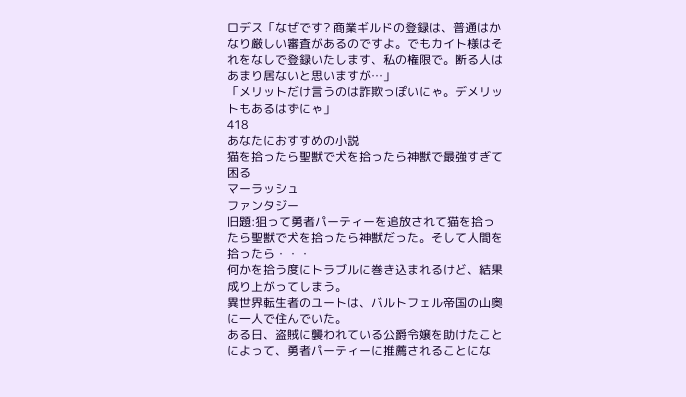ロデス「なぜです? 商業ギルドの登録は、普通はかなり厳しい審査があるのですよ。でもカイト様はそれをなしで登録いたします、私の権限で。断る人はあまり居ないと思いますが…」
「メリットだけ言うのは詐欺っぽいにゃ。デメリットもあるはずにゃ」
418
あなたにおすすめの小説
猫を拾ったら聖獣で犬を拾ったら神獣で最強すぎて困る
マーラッシュ
ファンタジー
旧題:狙って勇者パーティーを追放されて猫を拾ったら聖獣で犬を拾ったら神獣だった。そして人間を拾ったら・・・
何かを拾う度にトラブルに巻き込まれるけど、結果成り上がってしまう。
異世界転生者のユートは、バルトフェル帝国の山奥に一人で住んでいた。
ある日、盗賊に襲われている公爵令嬢を助けたことによって、勇者パーティーに推薦されることにな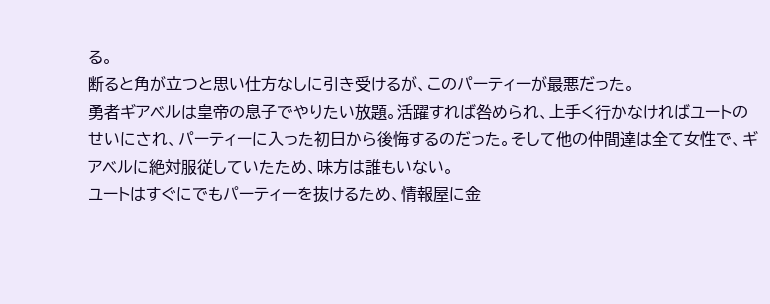る。
断ると角が立つと思い仕方なしに引き受けるが、このパーティーが最悪だった。
勇者ギアベルは皇帝の息子でやりたい放題。活躍すれば咎められ、上手く行かなければユートのせいにされ、パーティーに入った初日から後悔するのだった。そして他の仲間達は全て女性で、ギアベルに絶対服従していたため、味方は誰もいない。
ユートはすぐにでもパーティーを抜けるため、情報屋に金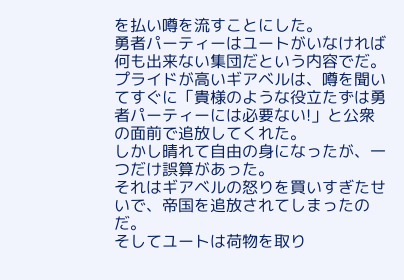を払い噂を流すことにした。
勇者パーティーはユートがいなければ何も出来ない集団だという内容でだ。
プライドが高いギアベルは、噂を聞いてすぐに「貴様のような役立たずは勇者パーティーには必要ない!」と公衆の面前で追放してくれた。
しかし晴れて自由の身になったが、一つだけ誤算があった。
それはギアベルの怒りを買いすぎたせいで、帝国を追放されてしまったのだ。
そしてユートは荷物を取り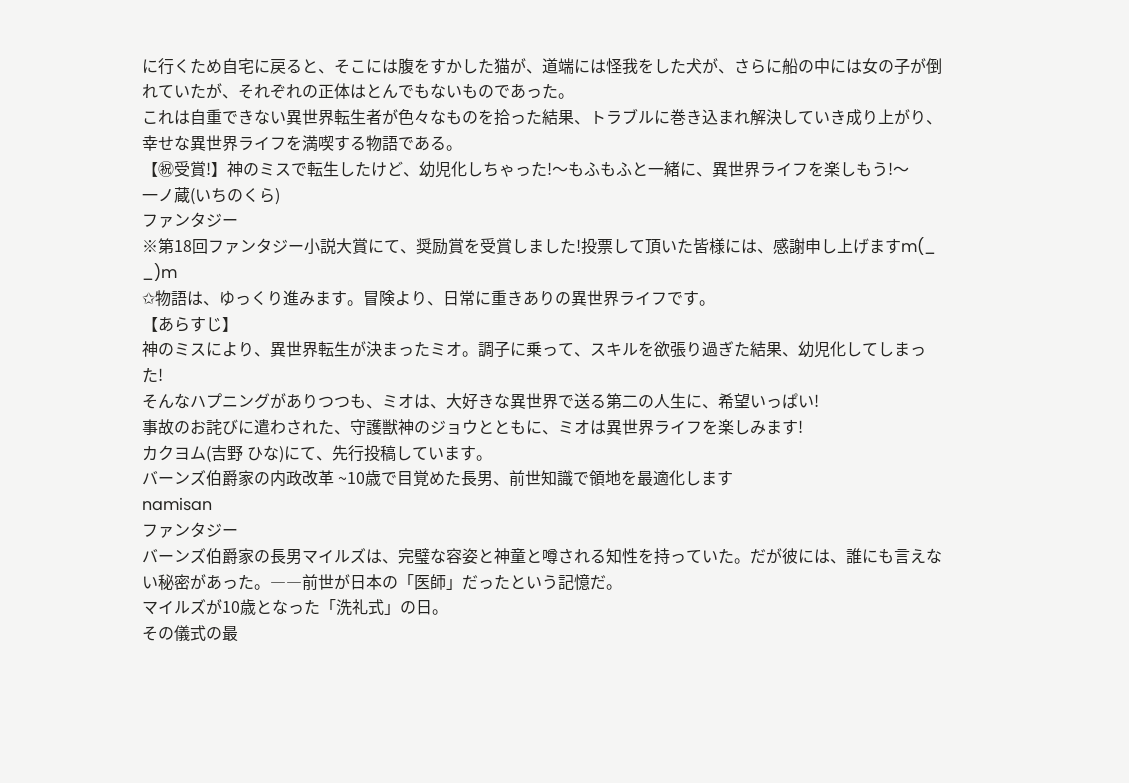に行くため自宅に戻ると、そこには腹をすかした猫が、道端には怪我をした犬が、さらに船の中には女の子が倒れていたが、それぞれの正体はとんでもないものであった。
これは自重できない異世界転生者が色々なものを拾った結果、トラブルに巻き込まれ解決していき成り上がり、幸せな異世界ライフを満喫する物語である。
【㊗受賞!】神のミスで転生したけど、幼児化しちゃった!〜もふもふと一緒に、異世界ライフを楽しもう!〜
一ノ蔵(いちのくら)
ファンタジー
※第18回ファンタジー小説大賞にて、奨励賞を受賞しました!投票して頂いた皆様には、感謝申し上げますm(_ _)m
✩物語は、ゆっくり進みます。冒険より、日常に重きありの異世界ライフです。
【あらすじ】
神のミスにより、異世界転生が決まったミオ。調子に乗って、スキルを欲張り過ぎた結果、幼児化してしまった!
そんなハプニングがありつつも、ミオは、大好きな異世界で送る第二の人生に、希望いっぱい!
事故のお詫びに遣わされた、守護獣神のジョウとともに、ミオは異世界ライフを楽しみます!
カクヨム(吉野 ひな)にて、先行投稿しています。
バーンズ伯爵家の内政改革 ~10歳で目覚めた長男、前世知識で領地を最適化します
namisan
ファンタジー
バーンズ伯爵家の長男マイルズは、完璧な容姿と神童と噂される知性を持っていた。だが彼には、誰にも言えない秘密があった。――前世が日本の「医師」だったという記憶だ。
マイルズが10歳となった「洗礼式」の日。
その儀式の最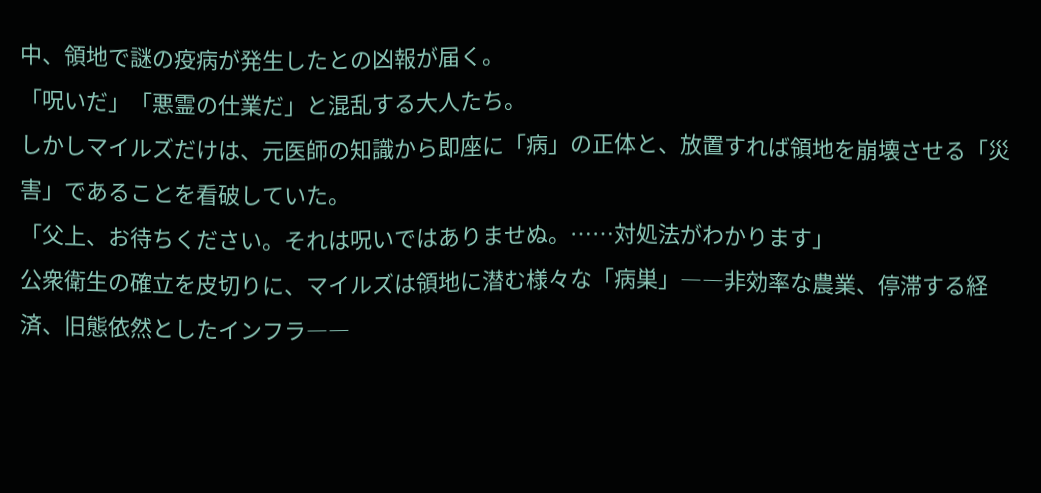中、領地で謎の疫病が発生したとの凶報が届く。
「呪いだ」「悪霊の仕業だ」と混乱する大人たち。
しかしマイルズだけは、元医師の知識から即座に「病」の正体と、放置すれば領地を崩壊させる「災害」であることを看破していた。
「父上、お待ちください。それは呪いではありませぬ。……対処法がわかります」
公衆衛生の確立を皮切りに、マイルズは領地に潜む様々な「病巣」――非効率な農業、停滞する経済、旧態依然としたインフラ――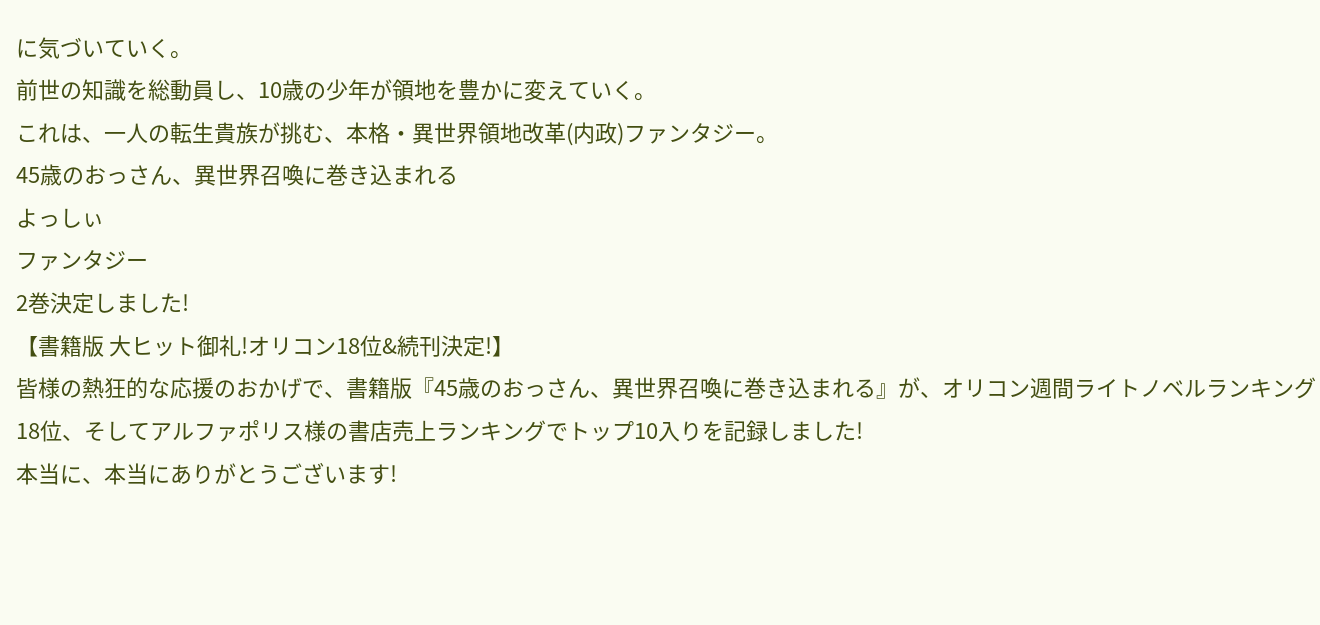に気づいていく。
前世の知識を総動員し、10歳の少年が領地を豊かに変えていく。
これは、一人の転生貴族が挑む、本格・異世界領地改革(内政)ファンタジー。
45歳のおっさん、異世界召喚に巻き込まれる
よっしぃ
ファンタジー
2巻決定しました!
【書籍版 大ヒット御礼!オリコン18位&続刊決定!】
皆様の熱狂的な応援のおかげで、書籍版『45歳のおっさん、異世界召喚に巻き込まれる』が、オリコン週間ライトノベルランキング18位、そしてアルファポリス様の書店売上ランキングでトップ10入りを記録しました!
本当に、本当にありがとうございます!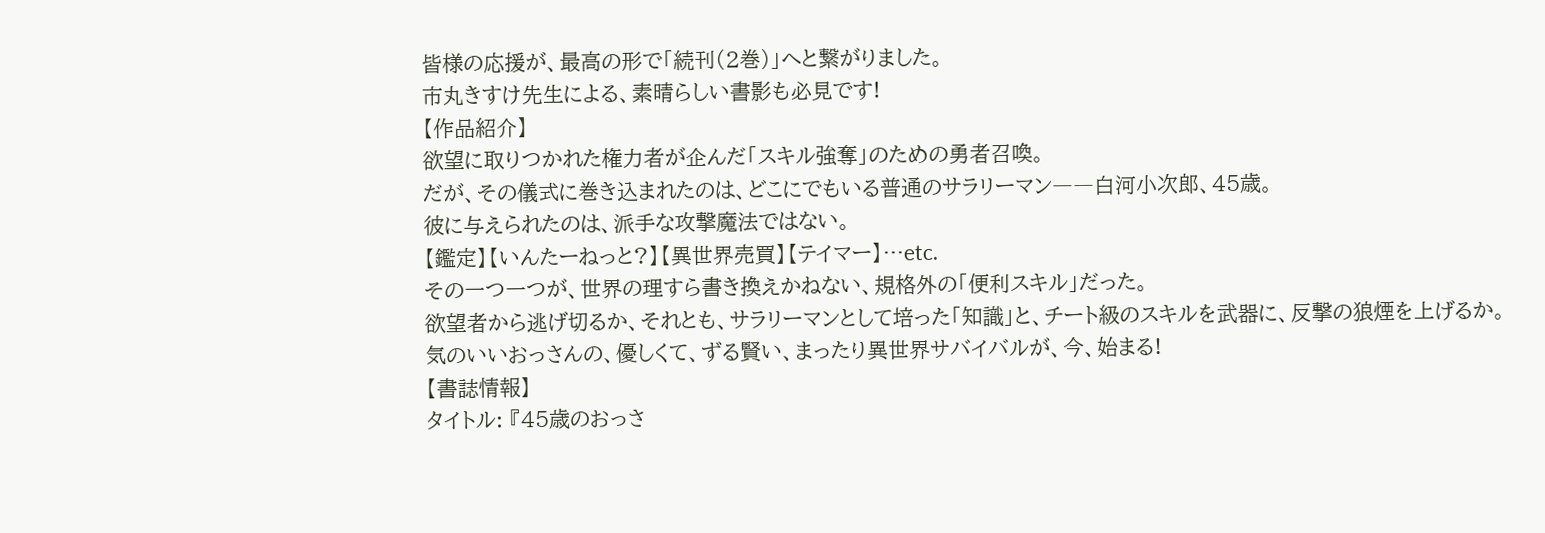皆様の応援が、最高の形で「続刊(2巻)」へと繋がりました。
市丸きすけ先生による、素晴らしい書影も必見です!
【作品紹介】
欲望に取りつかれた権力者が企んだ「スキル強奪」のための勇者召喚。
だが、その儀式に巻き込まれたのは、どこにでもいる普通のサラリーマン――白河小次郎、45歳。
彼に与えられたのは、派手な攻撃魔法ではない。
【鑑定】【いんたーねっと?】【異世界売買】【テイマー】…etc.
その一つ一つが、世界の理すら書き換えかねない、規格外の「便利スキル」だった。
欲望者から逃げ切るか、それとも、サラリーマンとして培った「知識」と、チート級のスキルを武器に、反撃の狼煙を上げるか。
気のいいおっさんの、優しくて、ずる賢い、まったり異世界サバイバルが、今、始まる!
【書誌情報】
タイトル: 『45歳のおっさ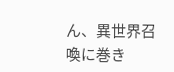ん、異世界召喚に巻き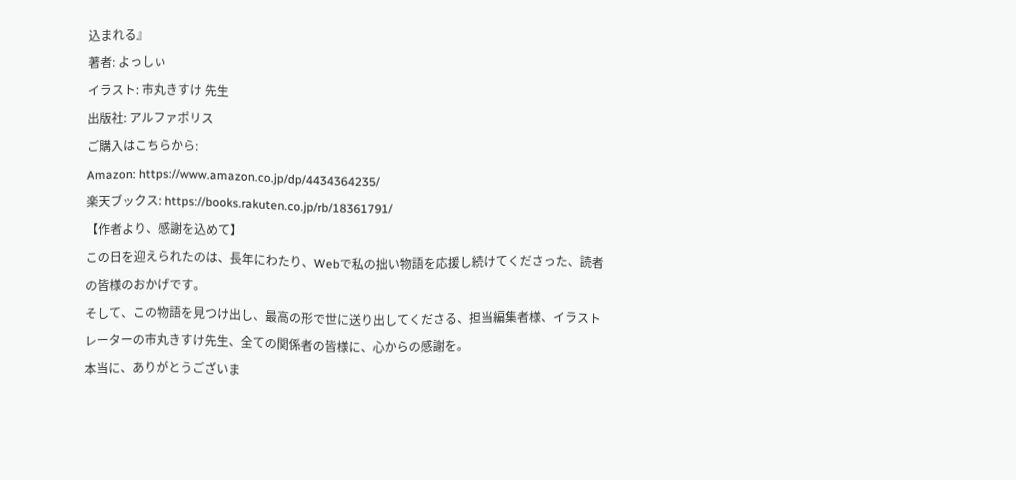込まれる』
著者: よっしぃ
イラスト: 市丸きすけ 先生
出版社: アルファポリス
ご購入はこちらから:
Amazon: https://www.amazon.co.jp/dp/4434364235/
楽天ブックス: https://books.rakuten.co.jp/rb/18361791/
【作者より、感謝を込めて】
この日を迎えられたのは、長年にわたり、Webで私の拙い物語を応援し続けてくださった、読者の皆様のおかげです。
そして、この物語を見つけ出し、最高の形で世に送り出してくださる、担当編集者様、イラストレーターの市丸きすけ先生、全ての関係者の皆様に、心からの感謝を。
本当に、ありがとうございま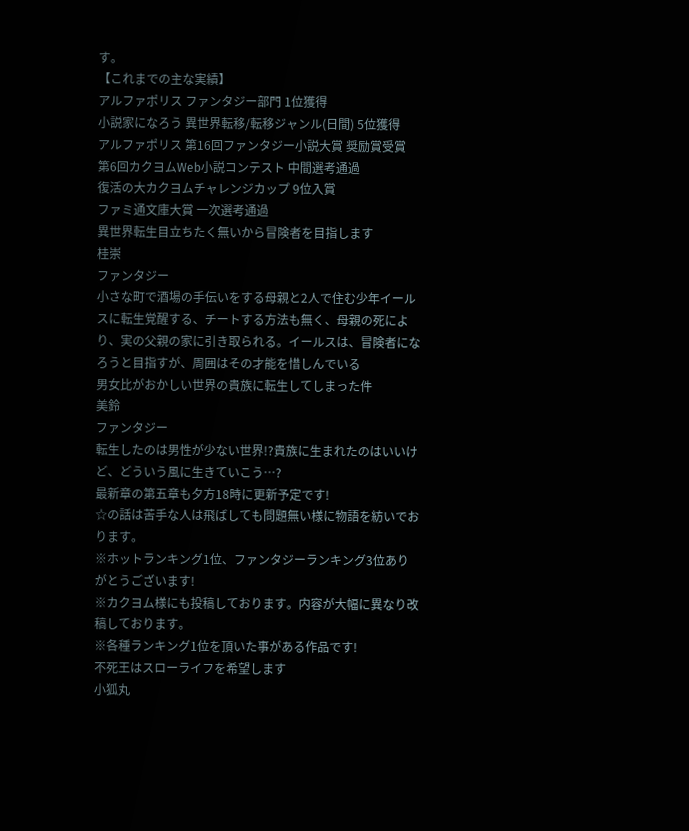す。
【これまでの主な実績】
アルファポリス ファンタジー部門 1位獲得
小説家になろう 異世界転移/転移ジャンル(日間) 5位獲得
アルファポリス 第16回ファンタジー小説大賞 奨励賞受賞
第6回カクヨムWeb小説コンテスト 中間選考通過
復活の大カクヨムチャレンジカップ 9位入賞
ファミ通文庫大賞 一次選考通過
異世界転生目立ちたく無いから冒険者を目指します
桂崇
ファンタジー
小さな町で酒場の手伝いをする母親と2人で住む少年イールスに転生覚醒する、チートする方法も無く、母親の死により、実の父親の家に引き取られる。イールスは、冒険者になろうと目指すが、周囲はその才能を惜しんでいる
男女比がおかしい世界の貴族に転生してしまった件
美鈴
ファンタジー
転生したのは男性が少ない世界!?貴族に生まれたのはいいけど、どういう風に生きていこう…?
最新章の第五章も夕方18時に更新予定です!
☆の話は苦手な人は飛ばしても問題無い様に物語を紡いでおります。
※ホットランキング1位、ファンタジーランキング3位ありがとうございます!
※カクヨム様にも投稿しております。内容が大幅に異なり改稿しております。
※各種ランキング1位を頂いた事がある作品です!
不死王はスローライフを希望します
小狐丸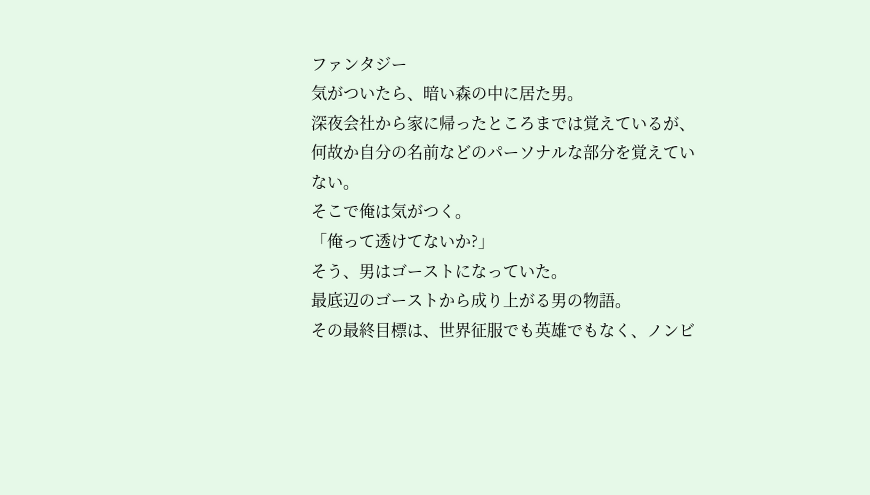ファンタジー
気がついたら、暗い森の中に居た男。
深夜会社から家に帰ったところまでは覚えているが、何故か自分の名前などのパーソナルな部分を覚えていない。
そこで俺は気がつく。
「俺って透けてないか?」
そう、男はゴーストになっていた。
最底辺のゴーストから成り上がる男の物語。
その最終目標は、世界征服でも英雄でもなく、ノンビ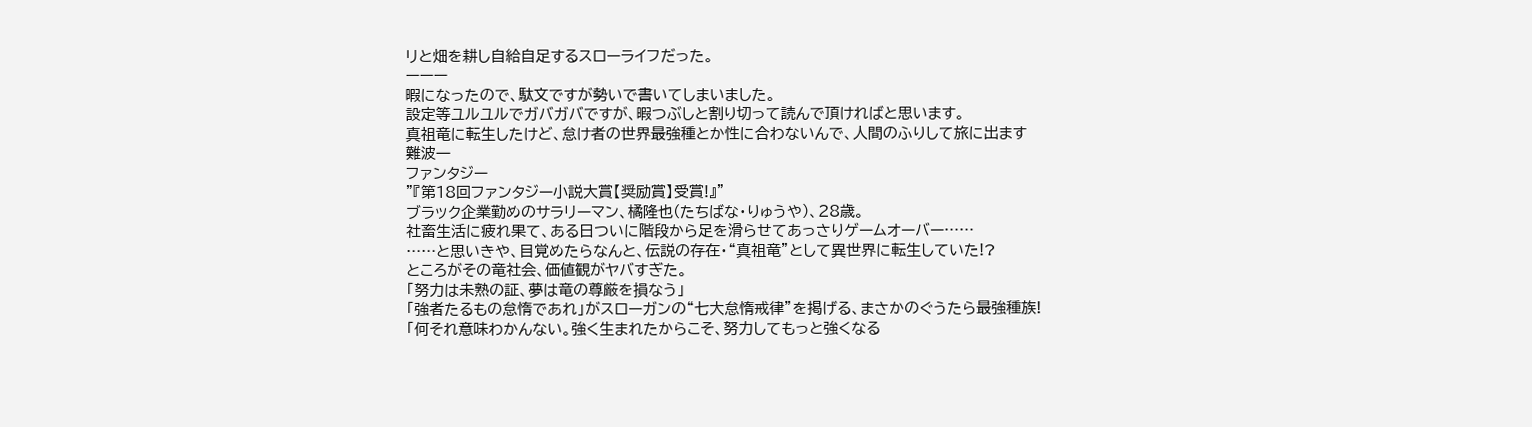リと畑を耕し自給自足するスローライフだった。
ーーー
暇になったので、駄文ですが勢いで書いてしまいました。
設定等ユルユルでガバガバですが、暇つぶしと割り切って読んで頂ければと思います。
真祖竜に転生したけど、怠け者の世界最強種とか性に合わないんで、人間のふりして旅に出ます
難波一
ファンタジー
"『第18回ファンタジー小説大賞【奨励賞】受賞!』"
ブラック企業勤めのサラリーマン、橘隆也(たちばな・りゅうや)、28歳。
社畜生活に疲れ果て、ある日ついに階段から足を滑らせてあっさりゲームオーバー……
……と思いきや、目覚めたらなんと、伝説の存在・“真祖竜”として異世界に転生していた!?
ところがその竜社会、価値観がヤバすぎた。
「努力は未熟の証、夢は竜の尊厳を損なう」
「強者たるもの怠惰であれ」がスローガンの“七大怠惰戒律”を掲げる、まさかのぐうたら最強種族!
「何それ意味わかんない。強く生まれたからこそ、努力してもっと強くなる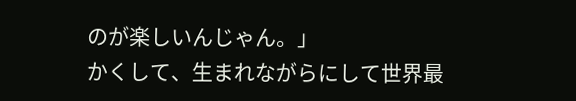のが楽しいんじゃん。」
かくして、生まれながらにして世界最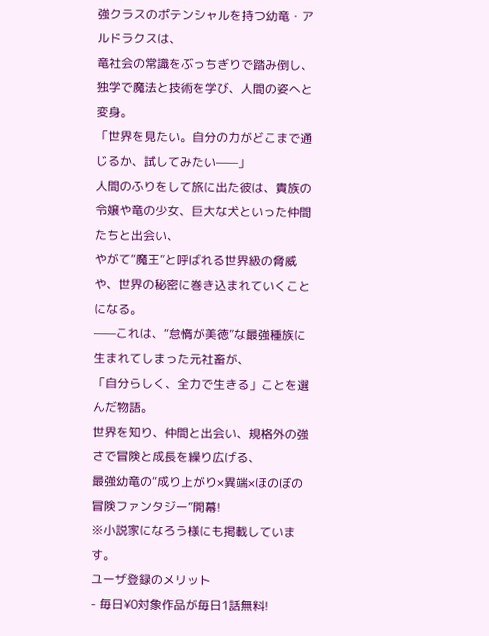強クラスのポテンシャルを持つ幼竜・アルドラクスは、
竜社会の常識をぶっちぎりで踏み倒し、独学で魔法と技術を学び、人間の姿へと変身。
「世界を見たい。自分の力がどこまで通じるか、試してみたい——」
人間のふりをして旅に出た彼は、貴族の令嬢や竜の少女、巨大な犬といった仲間たちと出会い、
やがて“魔王”と呼ばれる世界級の脅威や、世界の秘密に巻き込まれていくことになる。
——これは、“怠惰が美徳”な最強種族に生まれてしまった元社畜が、
「自分らしく、全力で生きる」ことを選んだ物語。
世界を知り、仲間と出会い、規格外の強さで冒険と成長を繰り広げる、
最強幼竜の“成り上がり×異端×ほのぼの冒険ファンタジー”開幕!
※小説家になろう様にも掲載しています。
ユーザ登録のメリット
- 毎日¥0対象作品が毎日1話無料!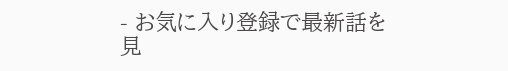- お気に入り登録で最新話を見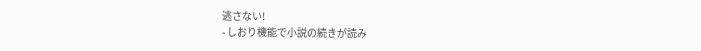逃さない!
- しおり機能で小説の続きが読み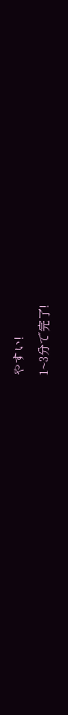やすい!
1~3分で完了!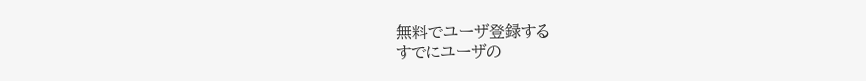無料でユーザ登録する
すでにユーザの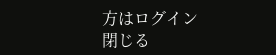方はログイン
閉じる